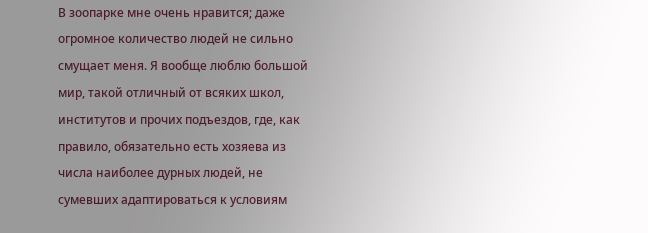В зоопарке мне очень нравится; даже огромное количество людей не сильно смущает меня. Я вообще люблю большой мир, такой отличный от всяких школ, институтов и прочих подъездов, где, как правило, обязательно есть хозяева из числа наиболее дурных людей, не сумевших адаптироваться к условиям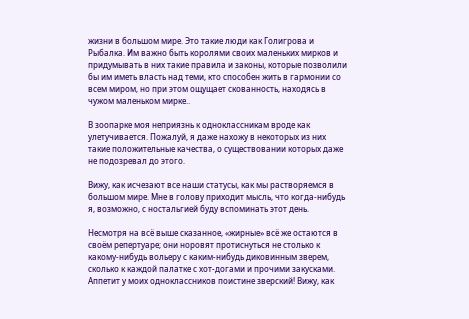жизни в большом мире. Это такие люди как Голигрова и Рыбалка. Им важно быть королями своих маленьких мирков и придумывать в них такие правила и законы, которые позволили бы им иметь власть над теми, кто способен жить в гармонии со всем миром, но при этом ощущает скованность, находясь в чужом маленьком мирке..

В зоопарке моя неприязнь к одноклассникам вроде как улетучивается. Пожалуй, я даже нахожу в некоторых из них такие положительные качества, о существовании которых даже не подозревал до этого.

Вижу, как исчезают все наши статусы, как мы растворяемся в большом мире. Мне в голову приходит мысль, что когда-нибудь я, возможно, с ностальгией буду вспоминать этот день.

Несмотря на всё выше сказанное, «жирные» всё же остаются в своём репертуаре; они норовят протиснуться не столько к какому-нибудь вольеру с каким-нибудь диковинным зверем, сколько к каждой палатке с хот-догами и прочими закусками. Аппетит у моих одноклассников поистине зверский! Вижу, как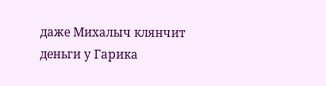даже Михалыч клянчит деньги у Гарика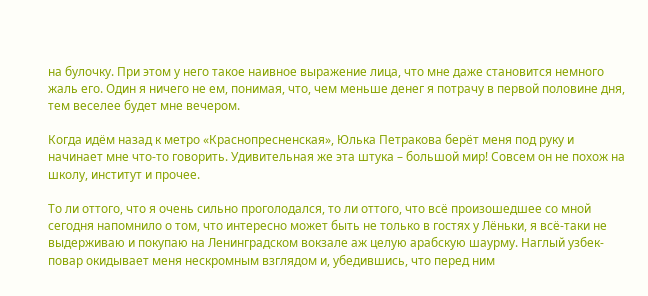на булочку. При этом у него такое наивное выражение лица, что мне даже становится немного жаль его. Один я ничего не ем, понимая, что, чем меньше денег я потрачу в первой половине дня, тем веселее будет мне вечером.

Когда идём назад к метро «Краснопресненская», Юлька Петракова берёт меня под руку и начинает мне что-то говорить. Удивительная же эта штука – большой мир! Совсем он не похож на школу, институт и прочее.

То ли оттого, что я очень сильно проголодался, то ли оттого, что всё произошедшее со мной сегодня напомнило о том, что интересно может быть не только в гостях у Лёньки, я всё-таки не выдерживаю и покупаю на Ленинградском вокзале аж целую арабскую шаурму. Наглый узбек-повар окидывает меня нескромным взглядом и, убедившись, что перед ним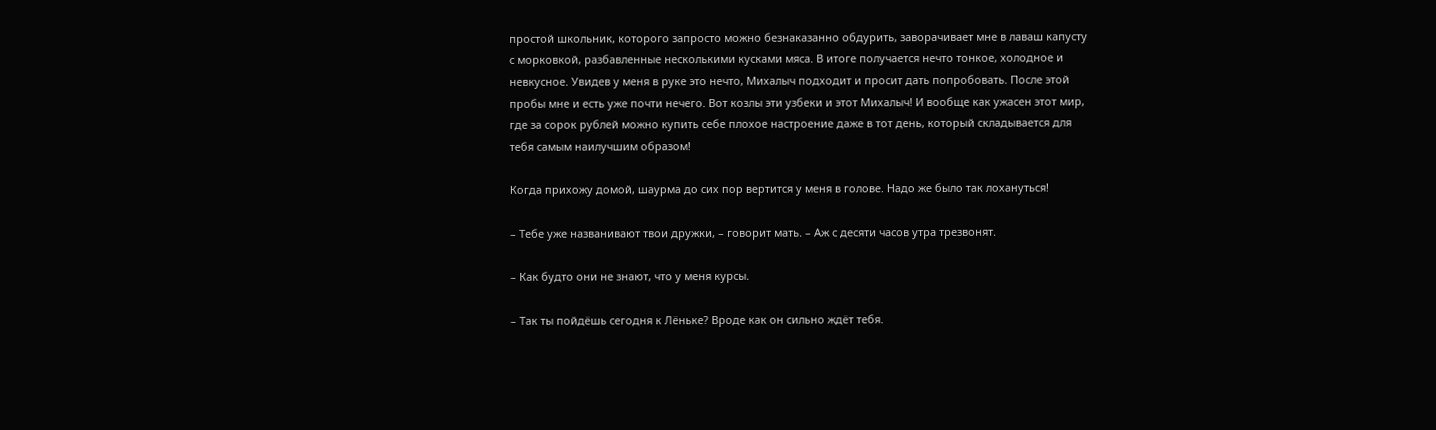простой школьник, которого запросто можно безнаказанно обдурить, заворачивает мне в лаваш капусту с морковкой, разбавленные несколькими кусками мяса. В итоге получается нечто тонкое, холодное и невкусное. Увидев у меня в руке это нечто, Михалыч подходит и просит дать попробовать. После этой пробы мне и есть уже почти нечего. Вот козлы эти узбеки и этот Михалыч! И вообще как ужасен этот мир, где за сорок рублей можно купить себе плохое настроение даже в тот день, который складывается для тебя самым наилучшим образом!

Когда прихожу домой, шаурма до сих пор вертится у меня в голове. Надо же было так лохануться!

– Тебе уже названивают твои дружки, – говорит мать. – Аж с десяти часов утра трезвонят.

– Как будто они не знают, что у меня курсы.

– Так ты пойдёшь сегодня к Лёньке? Вроде как он сильно ждёт тебя.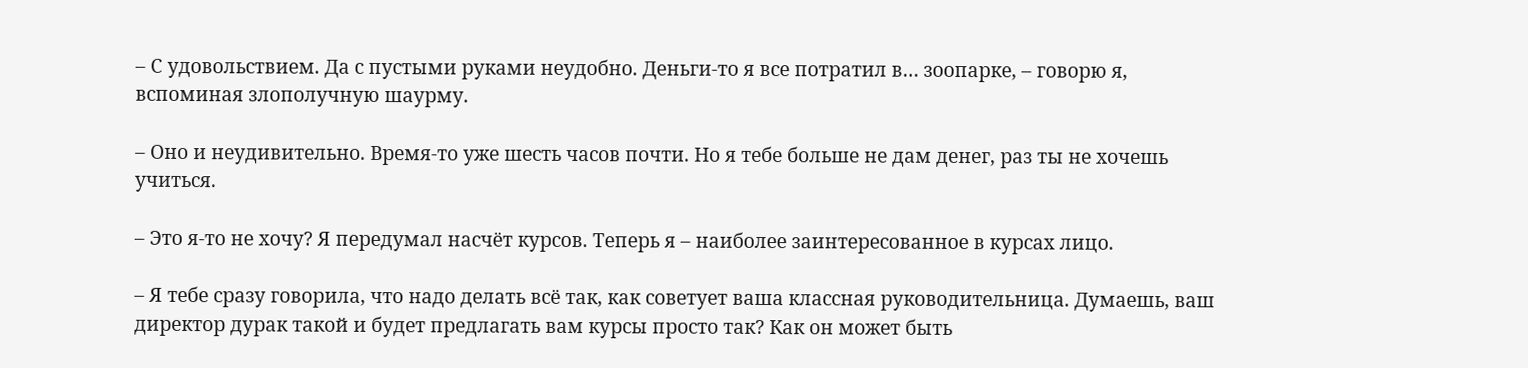– С удовольствием. Да с пустыми руками неудобно. Деньги-то я все потратил в… зоопарке, – говорю я, вспоминая злополучную шаурму.

– Оно и неудивительно. Время-то уже шесть часов почти. Но я тебе больше не дам денег, раз ты не хочешь учиться.

– Это я-то не хочу? Я передумал насчёт курсов. Теперь я – наиболее заинтересованное в курсах лицо.

– Я тебе сразу говорила, что надо делать всё так, как советует ваша классная руководительница. Думаешь, ваш директор дурак такой и будет предлагать вам курсы просто так? Как он может быть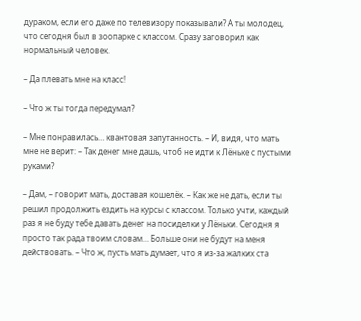дураком, если его даже по телевизору показывали? А ты молодец, что сегодня был в зоопарке с классом. Сразу заговорил как нормальный человек.

– Да плевать мне на класс!

– Что ж ты тогда передумал?

– Мне понравилась… квантовая запутанность. – И, видя, что мать мне не верит: – Так денег мне дашь, чтоб не идти к Лёньке с пустыми руками?

– Дам, – говорит мать, доставая кошелёк. – Как же не дать, если ты решил продолжить ездить на курсы с классом. Только учти, каждый раз я не буду тебе давать денег на посиделки у Лёньки. Сегодня я просто так рада твоим словам… Больше они не будут на меня действовать. – Что ж, пусть мать думает, что я из-за жалких ста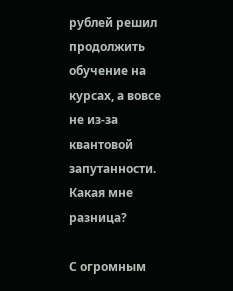рублей решил продолжить обучение на курсах, а вовсе не из-за квантовой запутанности. Какая мне разница?

С огромным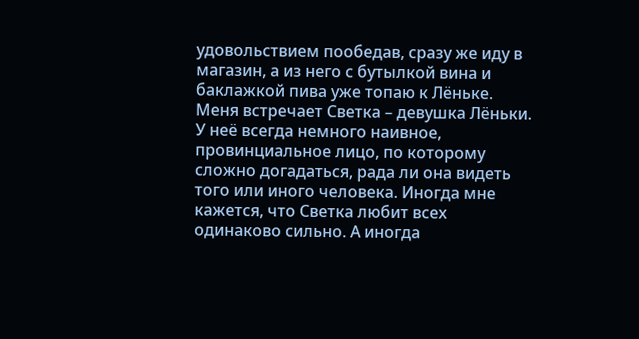удовольствием пообедав, сразу же иду в магазин, а из него с бутылкой вина и баклажкой пива уже топаю к Лёньке. Меня встречает Светка – девушка Лёньки. У неё всегда немного наивное, провинциальное лицо, по которому сложно догадаться, рада ли она видеть того или иного человека. Иногда мне кажется, что Светка любит всех одинаково сильно. А иногда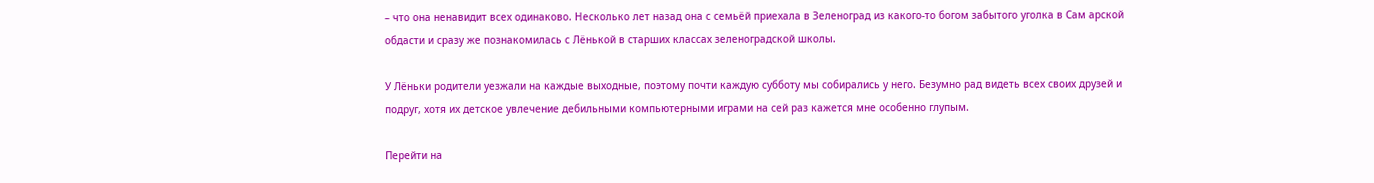– что она ненавидит всех одинаково. Несколько лет назад она с семьёй приехала в Зеленоград из какого-то богом забытого уголка в Сам арской обдасти и сразу же познакомилась с Лёнькой в старших классах зеленоградской школы.

У Лёньки родители уезжали на каждые выходные, поэтому почти каждую субботу мы собирались у него. Безумно рад видеть всех своих друзей и подруг, хотя их детское увлечение дебильными компьютерными играми на сей раз кажется мне особенно глупым.

Перейти на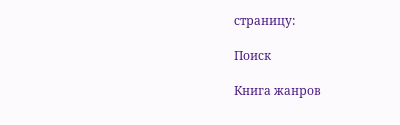страницу:

Поиск

Книга жанров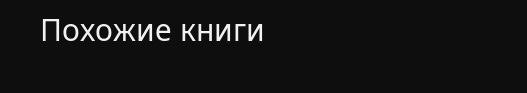Похожие книги